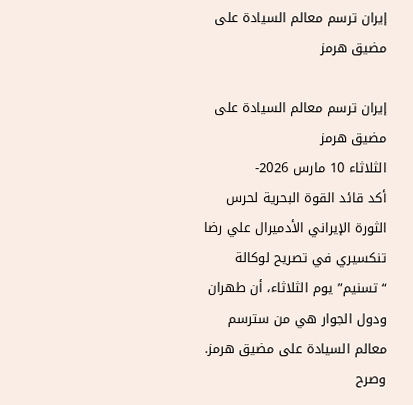إيران ترسم معالم السيادة على مضيق هرمز

إيران ترسم معالم السيادة على مضيق هرمز
الثلاثاء 10 مارس 2026-
أكد قائد القوة البحرية لحرس الثورة الإيراني الأدميرال علي رضا تنكسيري في تصريح لوكالة “تسنيم” يوم الثلاثاء، أن طهران ودول الجوار هي من سترسم معالم السيادة على مضيق هرمز.
وصرح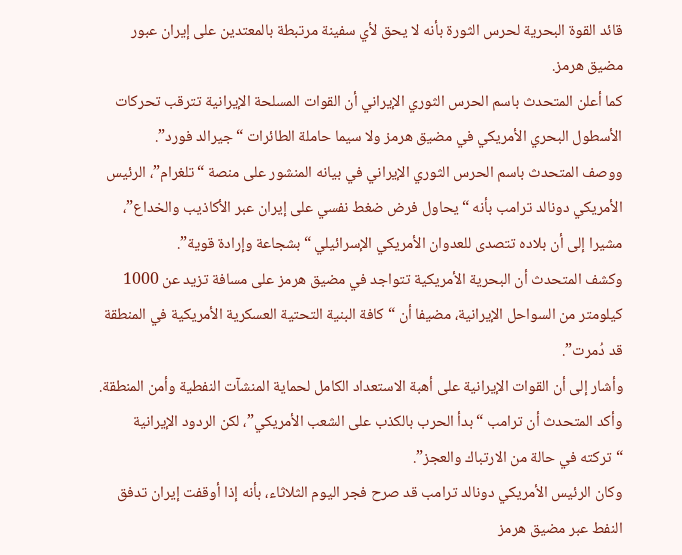قائد القوة البحرية لحرس الثورة بأنه لا يحق لأي سفينة مرتبطة بالمعتدين على إيران عبور مضيق هرمز.
كما أعلن المتحدث باسم الحرس الثوري الإيراني أن القوات المسلحة الإيرانية تترقب تحركات الأسطول البحري الأمريكي في مضيق هرمز ولا سيما حاملة الطائرات “جيرالد فورد”.
ووصف المتحدث باسم الحرس الثوري الإيراني في بيانه المنشور على منصة “تلغرام”، الرئيس الأمريكي دونالد ترامب بأنه “يحاول فرض ضغط نفسي على إيران عبر الأكاذيب والخداع”، مشيرا إلى أن بلاده تتصدى للعدوان الأمريكي الإسرائيلي “بشجاعة وإرادة قوية”.
وكشف المتحدث أن البحرية الأمريكية تتواجد في مضيق هرمز على مسافة تزيد عن 1000 كيلومتر من السواحل الإيرانية، مضيفا أن “كافة البنية التحتية العسكرية الأمريكية في المنطقة قد دُمرت”.
وأشار إلى أن القوات الإيرانية على أهبة الاستعداد الكامل لحماية المنشآت النفطية وأمن المنطقة.
وأكد المتحدث أن ترامب “بدأ الحرب بالكذب على الشعب الأمريكي”، لكن الردود الإيرانية “تركته في حالة من الارتباك والعجز”.
وكان الرئيس الأمريكي دونالد ترامب قد صرح فجر اليوم الثلاثاء، بأنه إذا أوقفت إيران تدفق النفط عبر مضيق هرمز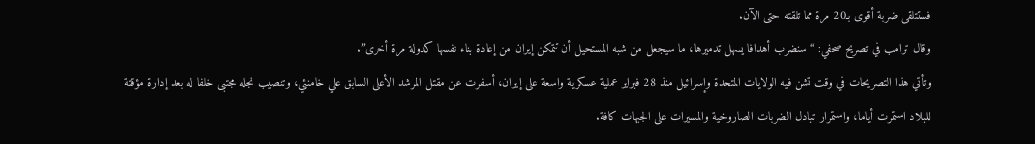فستتلقى ضربة أقوى بـ20 مرة مما تلقته حتى الآن.
وقال ترامب في تصريح صحفي: “سنضرب أهدافا يسهل تدميرها، ما سيجعل من شبه المستحيل أن تتمكن إيران من إعادة بناء نفسها كدولة مرة أخرى”.
وتأتي هذا التصريحات في وقت تشن فيه الولايات المتحدة وإسرائيل منذ 28 فبراير عملية عسكرية واسعة على إيران، أسفرت عن مقتل المرشد الأعلى السابق علي خامنئي، وتنصيب نجله مجتبى خلفا له بعد إدارة مؤقتة للبلاد استمرت أياما، واستمرار تبادل الضربات الصاروخية والمسيرات على الجبهات كافة.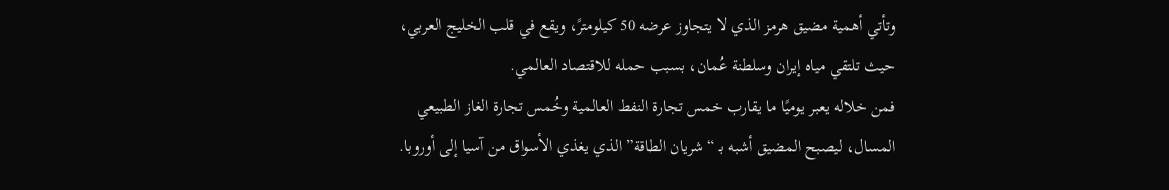وتأتي أهمية مضيق هرمز الذي لا يتجاوز عرضه 50 كيلومترً، ويقع في قلب الخليج العربي، حيث تلتقي مياه إيران وسلطنة عُمان، بسبب حمله للاقتصاد العالمي.
فمن خلاله يعبر يوميًا ما يقارب خمس تجارة النفط العالمية وخُمس تجارة الغاز الطبيعي المسال، ليصبح المضيق أشبه بـ “شريان الطاقة” الذي يغذي الأسواق من آسيا إلى أوروبا.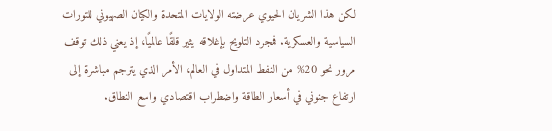لكن هذا الشريان الحيوي عرضته الولايات المتحدة والكيان الصهيوني للتورات السياسية والعسكرية. فمجرد التلويح بإغلاقه يثير قلقًا عالميًا، إذ يعني ذلك توقف مرور نحو 20% من النفط المتداول في العالم، الأمر الذي يترجم مباشرة إلى ارتفاع جنوني في أسعار الطاقة واضطراب اقتصادي واسع النطاق.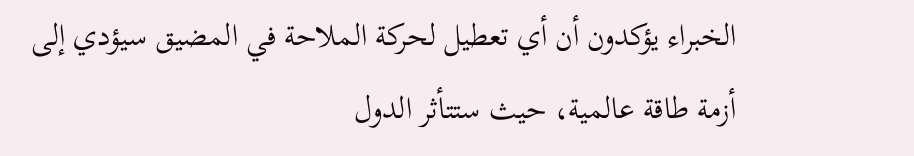الخبراء يؤكدون أن أي تعطيل لحركة الملاحة في المضيق سيؤدي إلى أزمة طاقة عالمية، حيث ستتأثر الدول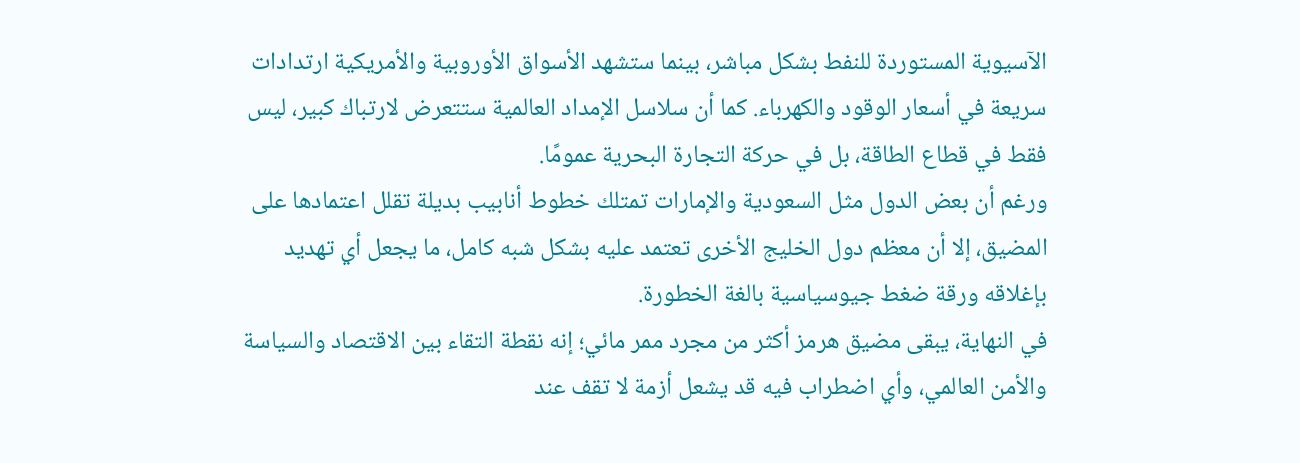الآسيوية المستوردة للنفط بشكل مباشر، بينما ستشهد الأسواق الأوروبية والأمريكية ارتدادات سريعة في أسعار الوقود والكهرباء. كما أن سلاسل الإمداد العالمية ستتعرض لارتباك كبير، ليس فقط في قطاع الطاقة، بل في حركة التجارة البحرية عمومًا.
ورغم أن بعض الدول مثل السعودية والإمارات تمتلك خطوط أنابيب بديلة تقلل اعتمادها على المضيق، إلا أن معظم دول الخليج الأخرى تعتمد عليه بشكل شبه كامل، ما يجعل أي تهديد بإغلاقه ورقة ضغط جيوسياسية بالغة الخطورة.
في النهاية، يبقى مضيق هرمز أكثر من مجرد ممر مائي؛ إنه نقطة التقاء بين الاقتصاد والسياسة والأمن العالمي، وأي اضطراب فيه قد يشعل أزمة لا تقف عند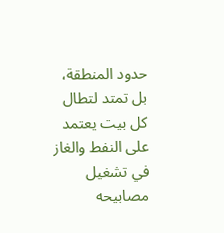حدود المنطقة، بل تمتد لتطال كل بيت يعتمد على النفط والغاز في تشغيل مصابيحه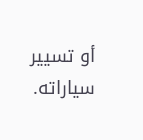أو تسيير سياراته.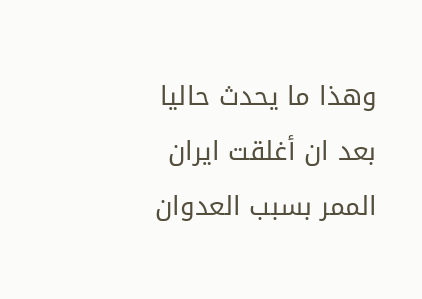وهذا ما يحدث حاليا بعد ان أغلقت ايران الممر بسبب العدوان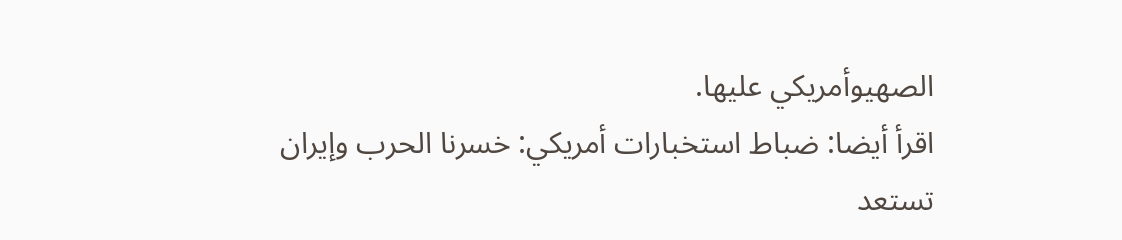الصهيوأمريكي عليها.
اقرأ أيضا: ضباط استخبارات أمريكي: خسرنا الحرب وإيران تستعد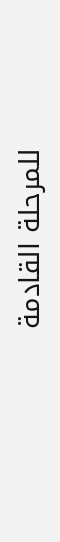للمرحلة القادمة